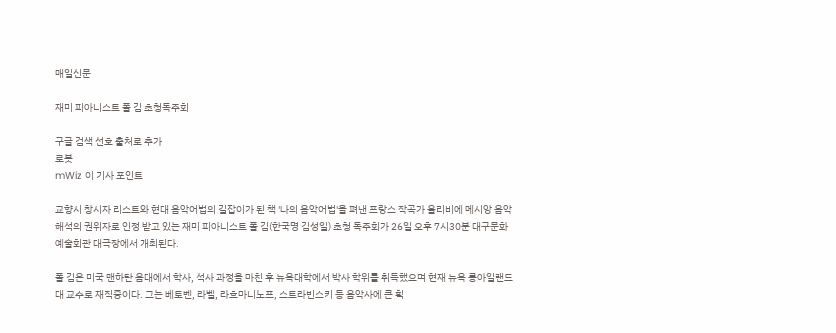매일신문

재미 피아니스트 폴 김 초청독주회

구글 검색 선호 출처로 추가
로봇
mWiz 이 기사 포인트

교향시 창시자 리스트와 현대 음악어법의 길잡이가 된 책 '나의 음악어법'을 펴낸 프랑스 작곡가 올리비에 메시앙 음악 해석의 권위자로 인정 받고 있는 재미 피아니스트 폴 김(한국명 김성일) 초청 독주회가 26일 오후 7시30분 대구문화예술회관 대극장에서 개최된다.

폴 김은 미국 맨하탄 음대에서 학사, 석사 과정을 마친 후 뉴욕대학에서 박사 학위를 취득했으며 현재 뉴욕 롱아일랜드대 교수로 재직중이다. 그는 베토벤, 라벨, 라흐마니노프, 스트라빈스키 등 음악사에 큰 획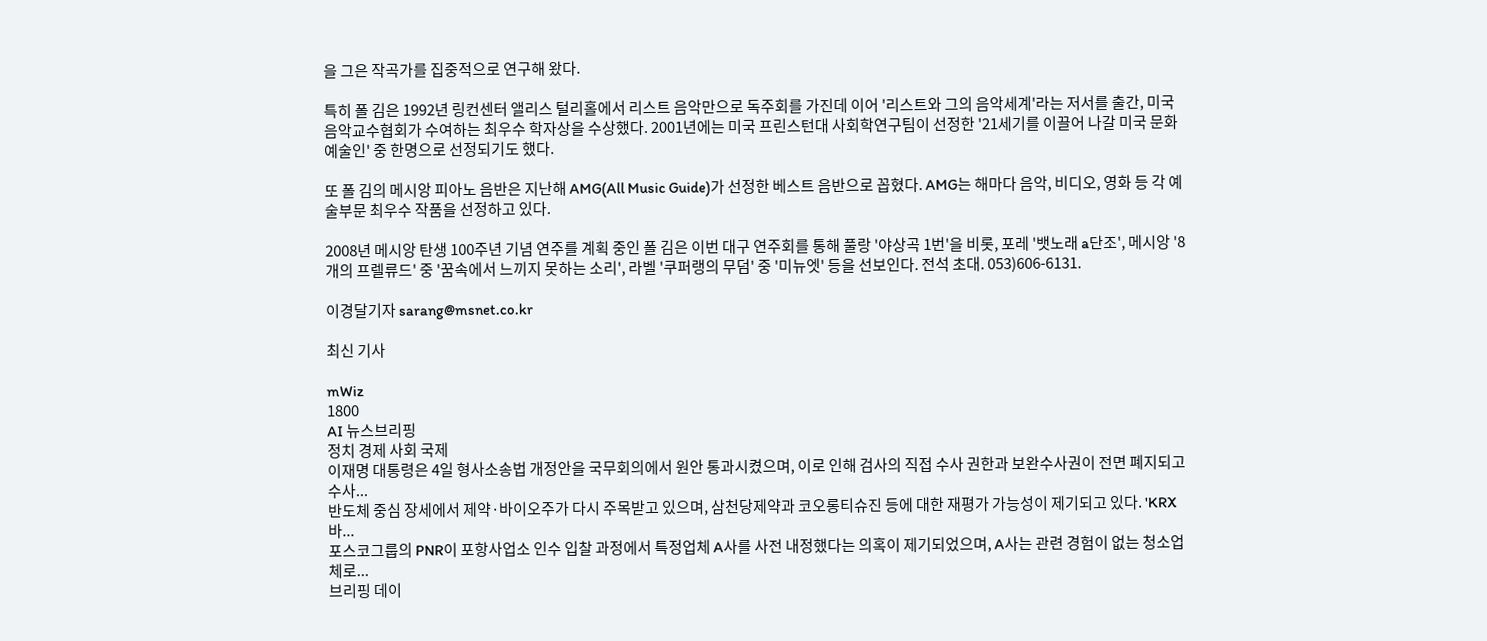을 그은 작곡가를 집중적으로 연구해 왔다.

특히 폴 김은 1992년 링컨센터 앨리스 털리홀에서 리스트 음악만으로 독주회를 가진데 이어 '리스트와 그의 음악세계'라는 저서를 출간, 미국음악교수협회가 수여하는 최우수 학자상을 수상했다. 2001년에는 미국 프린스턴대 사회학연구팀이 선정한 '21세기를 이끌어 나갈 미국 문화예술인' 중 한명으로 선정되기도 했다.

또 폴 김의 메시앙 피아노 음반은 지난해 AMG(All Music Guide)가 선정한 베스트 음반으로 꼽혔다. AMG는 해마다 음악, 비디오, 영화 등 각 예술부문 최우수 작품을 선정하고 있다.

2008년 메시앙 탄생 100주년 기념 연주를 계획 중인 폴 김은 이번 대구 연주회를 통해 풀랑 '야상곡 1번'을 비롯, 포레 '뱃노래 a단조', 메시앙 '8개의 프렐류드' 중 '꿈속에서 느끼지 못하는 소리', 라벨 '쿠퍼랭의 무덤' 중 '미뉴엣' 등을 선보인다. 전석 초대. 053)606-6131.

이경달기자 sarang@msnet.co.kr

최신 기사

mWiz
1800
AI 뉴스브리핑
정치 경제 사회 국제
이재명 대통령은 4일 형사소송법 개정안을 국무회의에서 원안 통과시켰으며, 이로 인해 검사의 직접 수사 권한과 보완수사권이 전면 폐지되고 수사...
반도체 중심 장세에서 제약·바이오주가 다시 주목받고 있으며, 삼천당제약과 코오롱티슈진 등에 대한 재평가 가능성이 제기되고 있다. 'KRX 바...
포스코그룹의 PNR이 포항사업소 인수 입찰 과정에서 특정업체 A사를 사전 내정했다는 의혹이 제기되었으며, A사는 관련 경험이 없는 청소업체로...
브리핑 데이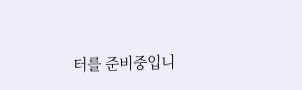터를 준비중입니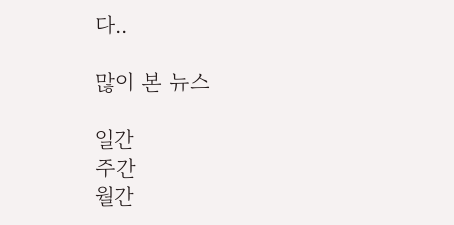다..

많이 본 뉴스

일간
주간
월간